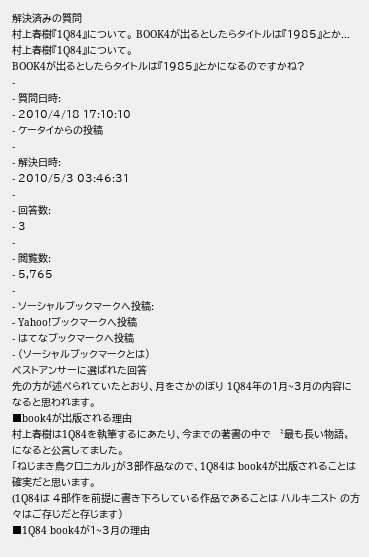解決済みの質問
村上春樹『1Q84』について。 BOOK4が出るとしたらタイトルは『1985』とか...
村上春樹『1Q84』について。
BOOK4が出るとしたらタイトルは『1985』とかになるのですかね?
-
- 質問日時:
- 2010/4/18 17:10:10
- ケータイからの投稿
-
- 解決日時:
- 2010/5/3 03:46:31
-
- 回答数:
- 3
-
- 閲覧数:
- 5,765
-
- ソーシャルブックマークへ投稿:
- Yahoo!ブックマークへ投稿
- はてなブックマークへ投稿
- (ソーシャルブックマークとは)
ベストアンサーに選ばれた回答
先の方が述べられていたとおり、月をさかのぼり 1Q84年の1月~3月の内容になると思われます。
■book4が出版される理由
村上春樹は1Q84を執筆するにあたり、今までの著書の中で 〝最も長い物語〟 になると公言してました。
「ねじまき鳥クロニカル」が3部作品なので、1Q84は book4が出版されることは確実だと思います。
(1Q84は 4部作を前提に書き下ろしている作品であることは ハルキニスト の方々はご存じだと存じます)
■1Q84 book4が1~3月の理由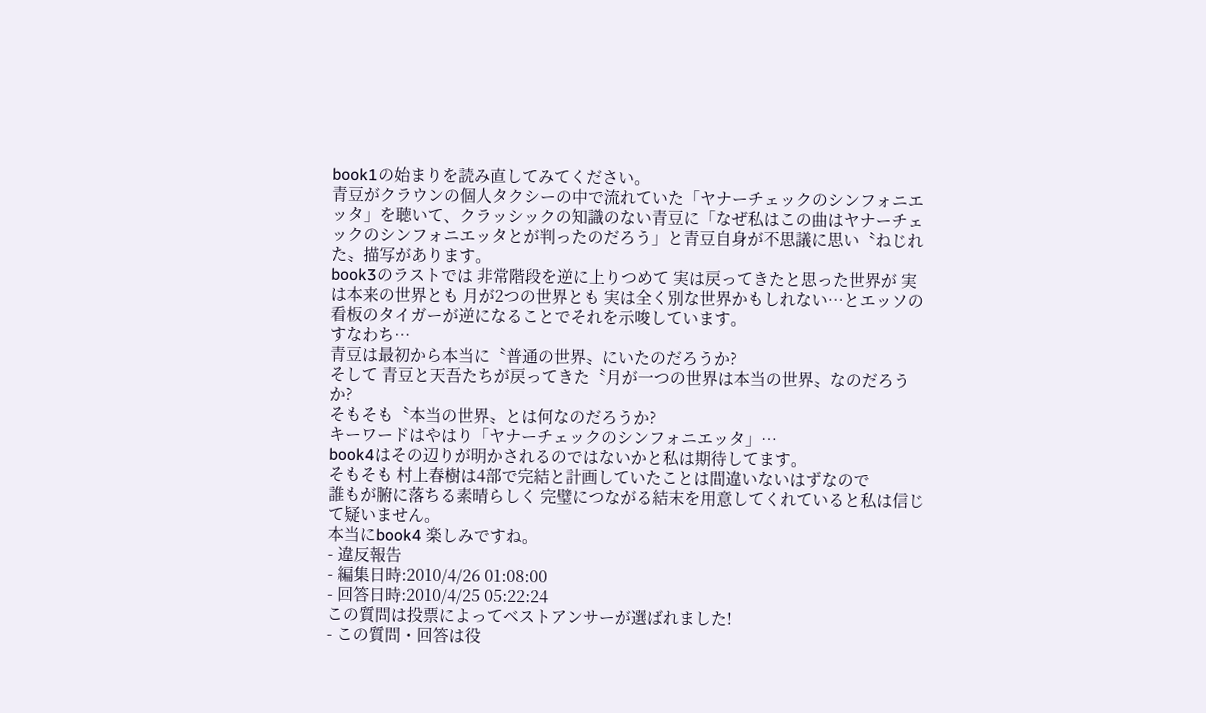book1の始まりを読み直してみてください。
青豆がクラウンの個人タクシーの中で流れていた「ヤナーチェックのシンフォニエッタ」を聴いて、クラッシックの知識のない青豆に「なぜ私はこの曲はヤナーチェックのシンフォニエッタとが判ったのだろう」と青豆自身が不思議に思い〝ねじれた〟描写があります。
book3のラストでは 非常階段を逆に上りつめて 実は戻ってきたと思った世界が 実は本来の世界とも 月が2つの世界とも 実は全く別な世界かもしれない…とエッソの看板のタイガーが逆になることでそれを示唆しています。
すなわち…
青豆は最初から本当に〝普通の世界〟にいたのだろうか?
そして 青豆と天吾たちが戻ってきた〝月が一つの世界は本当の世界〟なのだろうか?
そもそも〝本当の世界〟とは何なのだろうか?
キーワードはやはり「ヤナーチェックのシンフォニエッタ」…
book4はその辺りが明かされるのではないかと私は期待してます。
そもそも 村上春樹は4部で完結と計画していたことは間違いないはずなので
誰もが腑に落ちる素晴らしく 完璧につながる結末を用意してくれていると私は信じて疑いません。
本当にbook4 楽しみですね。
- 違反報告
- 編集日時:2010/4/26 01:08:00
- 回答日時:2010/4/25 05:22:24
この質問は投票によってベストアンサーが選ばれました!
- この質問・回答は役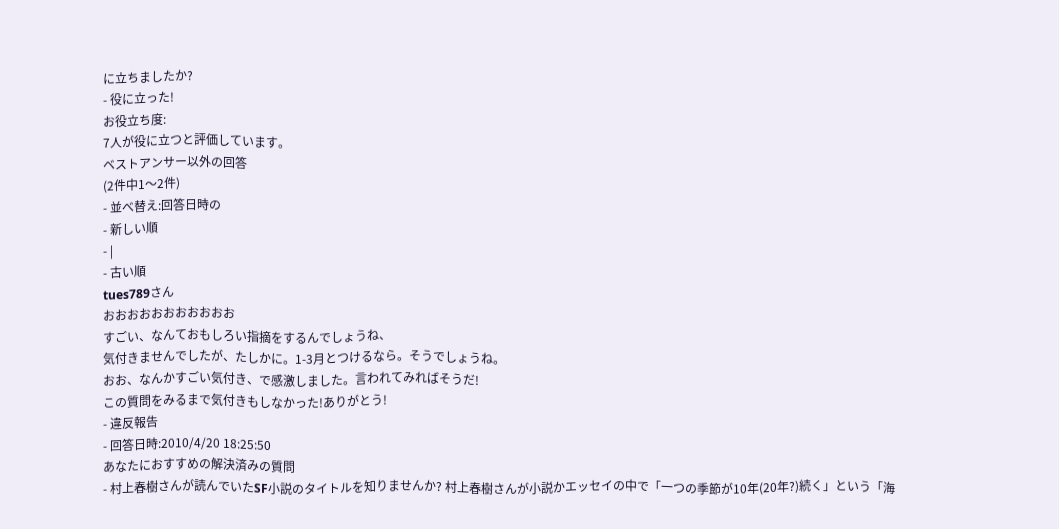に立ちましたか?
- 役に立った!
お役立ち度:
7人が役に立つと評価しています。
ベストアンサー以外の回答
(2件中1〜2件)
- 並べ替え:回答日時の
- 新しい順
- |
- 古い順
tues789さん
おおおおおおおおおおお
すごい、なんておもしろい指摘をするんでしょうね、
気付きませんでしたが、たしかに。1-3月とつけるなら。そうでしょうね。
おお、なんかすごい気付き、で感激しました。言われてみればそうだ!
この質問をみるまで気付きもしなかった!ありがとう!
- 違反報告
- 回答日時:2010/4/20 18:25:50
あなたにおすすめの解決済みの質問
- 村上春樹さんが読んでいたSF小説のタイトルを知りませんか? 村上春樹さんが小説かエッセイの中で「一つの季節が10年(20年?)続く」という「海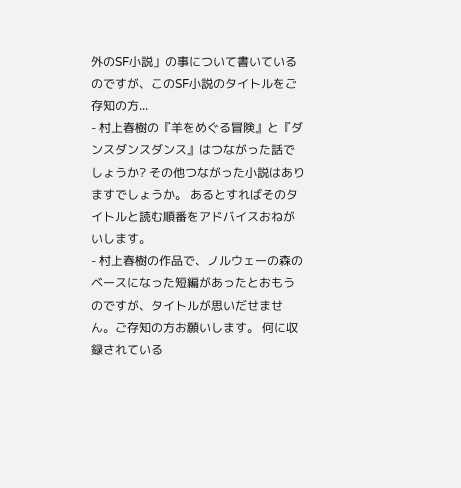外のSF小説」の事について書いているのですが、このSF小説のタイトルをご存知の方...
- 村上春樹の『羊をめぐる冒険』と『ダンスダンスダンス』はつながった話でしょうか? その他つながった小説はありますでしょうか。 あるとすればそのタイトルと読む順番をアドバイスおねがいします。
- 村上春樹の作品で、ノルウェーの森のベースになった短編があったとおもうのですが、タイトルが思いだせません。ご存知の方お願いします。 何に収録されている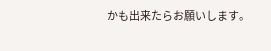かも出来たらお願いします。